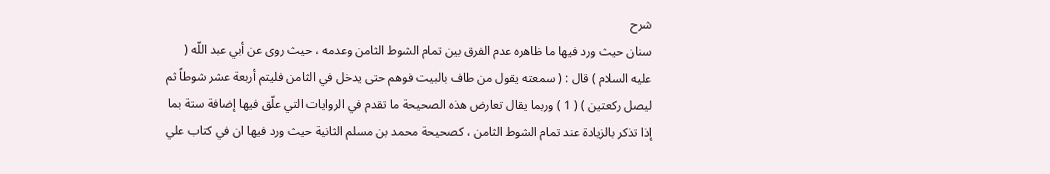شرح
سنان حيث ورد فيها ما ظاهره عدم الفرق بين تمام الشوط الثامن وعدمه ، حيث روى عن أبي عبد اللّه ( عليه السلام ) قال : ( سمعته يقول من طاف بالبيت فوهم حتى يدخل في الثامن فليتم أربعة عشر شوطاً ثم ليصل ركعتين ) ( 1 ) وربما يقال تعارض هذه الصحيحة ما تقدم في الروايات التي علّق فيها إضافة ستة بما إذا تذكر بالزيادة عند تمام الشوط الثامن ، كصحيحة محمد بن مسلم الثانية حيث ورد فيها ان في كتاب علي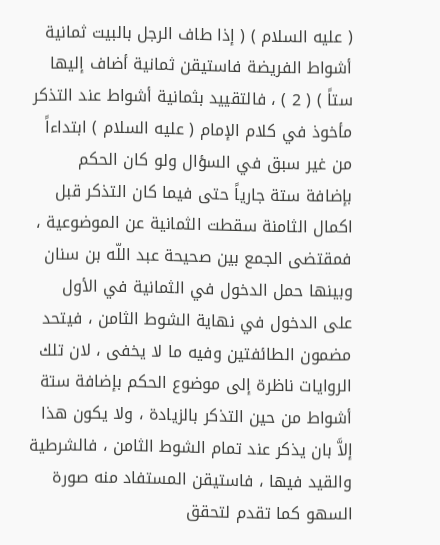( عليه السلام ) ( إذا طاف الرجل بالبيت ثمانية أشواط الفريضة فاستيقن ثمانية أضاف إليها ستاً ) ( 2 ) ، فالتقييد بثمانية أشواط عند التذكر مأخوذ في كلام الإمام ( عليه السلام ) ابتداءاً من غير سبق في السؤال ولو كان الحكم بإضافة ستة جارياً حتى فيما كان التذكر قبل اكمال الثامنة سقطت الثمانية عن الموضوعية ، فمقتضى الجمع بين صحيحة عبد اللّه بن سنان وبينها حمل الدخول في الثمانية في الأول على الدخول في نهاية الشوط الثامن ، فيتحد مضمون الطائفتين وفيه ما لا يخفى ، لان تلك الروايات ناظرة إلى موضوع الحكم بإضافة ستة أشواط من حين التذكر بالزيادة ، ولا يكون هذا إلاَّ بان يذكر عند تمام الشوط الثامن ، فالشرطية والقيد فيها ، فاستيقن المستفاد منه صورة السهو كما تقدم لتحقق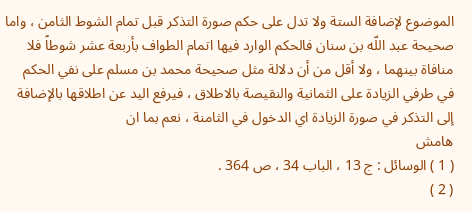الموضوع لإضافة الستة ولا تدل على حكم صورة التذكر قبل تمام الشوط الثامن ، واما صحيحة عبد اللّه بن سنان فالحكم الوارد فيها اتمام الطواف بأربعة عشر شوطاً فلا منافاة بينهما ، ولا أقل من أن دلالة مثل صحيحة محمد بن مسلم على نفي الحكم في طرفي الزيادة على الثمانية والنقيصة بالاطلاق ، فيرفع اليد عن اطلاقها بالإضافة إلى التذكر في صورة الزيادة اي الدخول في الثامنة ، نعم بما ان
هامش
( 1 ) الوسائل : ج 13 ، الباب 34 ، ص 364 .
( 2 )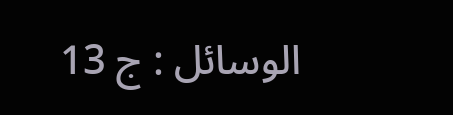الوسائل : ج 13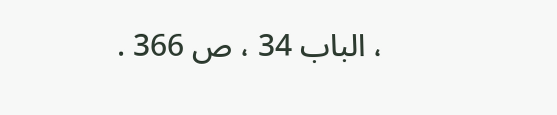، الباب 34 ، ص 366 .